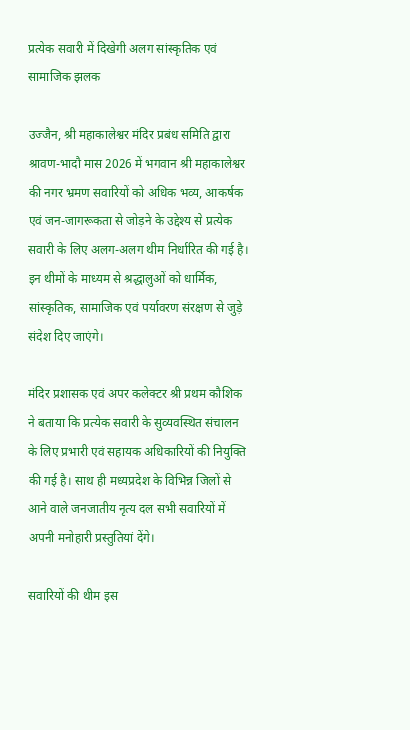प्रत्येक सवारी में दिखेगी अलग सांस्कृतिक एवं सामाजिक झलक

उज्जैन, श्री महाकालेश्वर मंदिर प्रबंध समिति द्वारा श्रावण-भादौ मास 2026 में भगवान श्री महाकालेश्वर की नगर भ्रमण सवारियों को अधिक भव्य, आकर्षक एवं जन-जागरूकता से जोड़ने के उद्देश्य से प्रत्येक सवारी के लिए अलग-अलग थीम निर्धारित की गई है। इन थीमों के माध्यम से श्रद्धालुओं को धार्मिक, सांस्कृतिक, सामाजिक एवं पर्यावरण संरक्षण से जुड़े संदेश दिए जाएंगे।

मंदिर प्रशासक एवं अपर कलेक्टर श्री प्रथम कौशिक ने बताया कि प्रत्येक सवारी के सुव्यवस्थित संचालन के लिए प्रभारी एवं सहायक अधिकारियों की नियुक्ति की गई है। साथ ही मध्यप्रदेश के विभिन्न जिलों से आने वाले जनजातीय नृत्य दल सभी सवारियों में अपनी मनोहारी प्रस्तुतियां देंगे।

सवारियों की थीम इस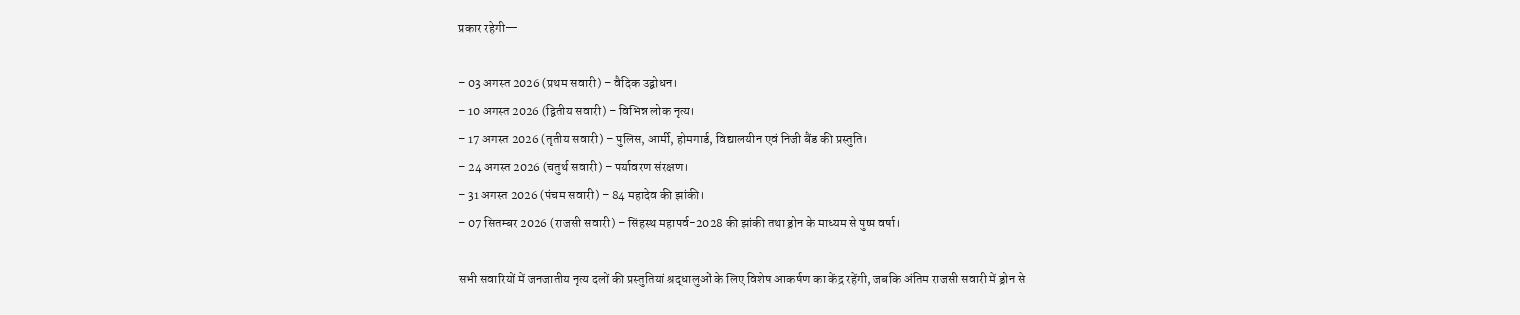प्रकार रहेगी—

– 03 अगस्त 2026 (प्रथम सवारी) – वैदिक उद्बोधन।
– 10 अगस्त 2026 (द्वितीय सवारी) – विभिन्न लोक नृत्य।
– 17 अगस्त 2026 (तृतीय सवारी) – पुलिस, आर्मी, होमगार्ड, विद्यालयीन एवं निजी बैंड की प्रस्तुति।
– 24 अगस्त 2026 (चतुर्थ सवारी) – पर्यावरण संरक्षण।
– 31 अगस्त 2026 (पंचम सवारी) – 84 महादेव की झांकी।
– 07 सितम्बर 2026 (राजसी सवारी) – सिंहस्थ महापर्व-2028 की झांकी तथा ड्रोन के माध्यम से पुष्प वर्षा।

सभी सवारियों में जनजातीय नृत्य दलों की प्रस्तुतियां श्रद्धालुओं के लिए विशेष आकर्षण का केंद्र रहेंगी, जबकि अंतिम राजसी सवारी में ड्रोन से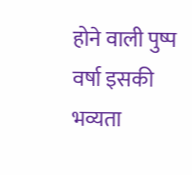होने वाली पुष्प वर्षा इसकी भव्यता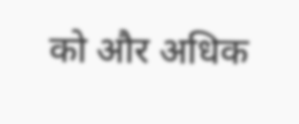को और अधिक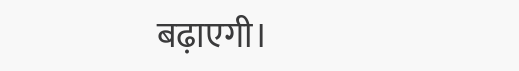बढ़ाएगी।